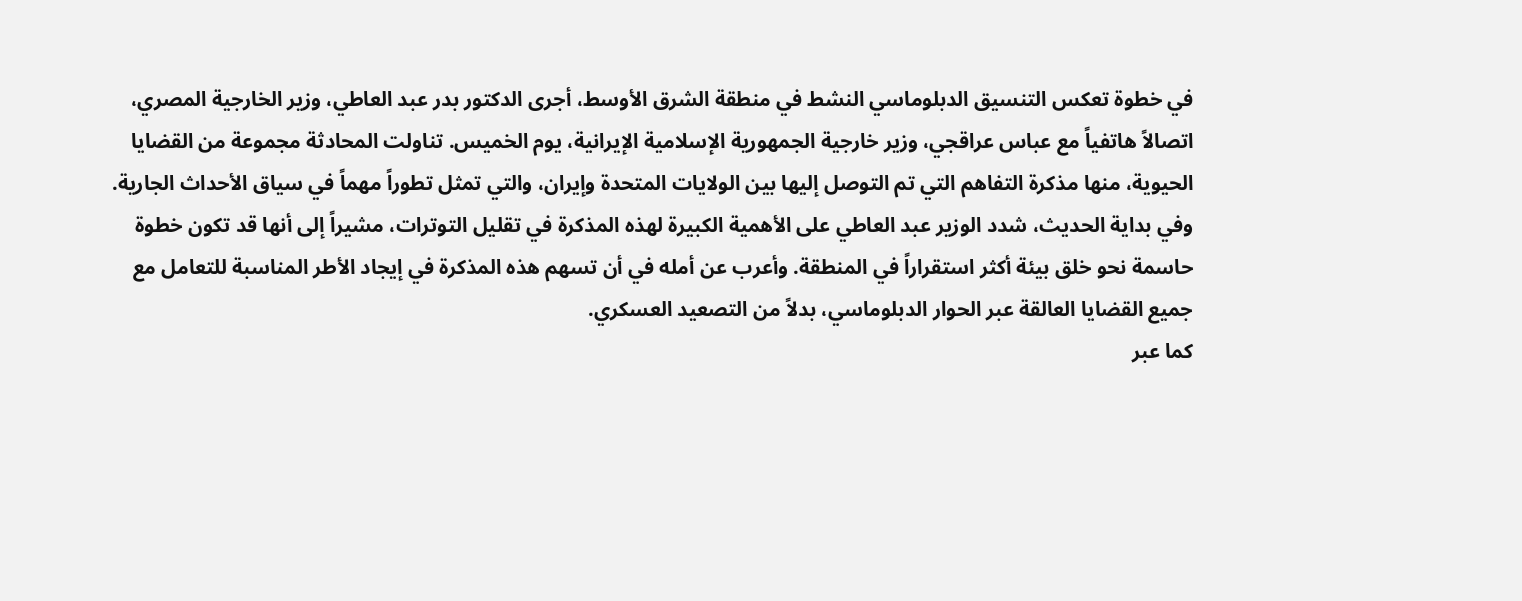في خطوة تعكس التنسيق الدبلوماسي النشط في منطقة الشرق الأوسط، أجرى الدكتور بدر عبد العاطي، وزير الخارجية المصري، اتصالاً هاتفياً مع عباس عراقجي، وزير خارجية الجمهورية الإسلامية الإيرانية، يوم الخميس. تناولت المحادثة مجموعة من القضايا الحيوية، منها مذكرة التفاهم التي تم التوصل إليها بين الولايات المتحدة وإيران، والتي تمثل تطوراً مهماً في سياق الأحداث الجارية.
وفي بداية الحديث، شدد الوزير عبد العاطي على الأهمية الكبيرة لهذه المذكرة في تقليل التوترات، مشيراً إلى أنها قد تكون خطوة حاسمة نحو خلق بيئة أكثر استقراراً في المنطقة. وأعرب عن أمله في أن تسهم هذه المذكرة في إيجاد الأطر المناسبة للتعامل مع جميع القضايا العالقة عبر الحوار الدبلوماسي، بدلاً من التصعيد العسكري.
كما عبر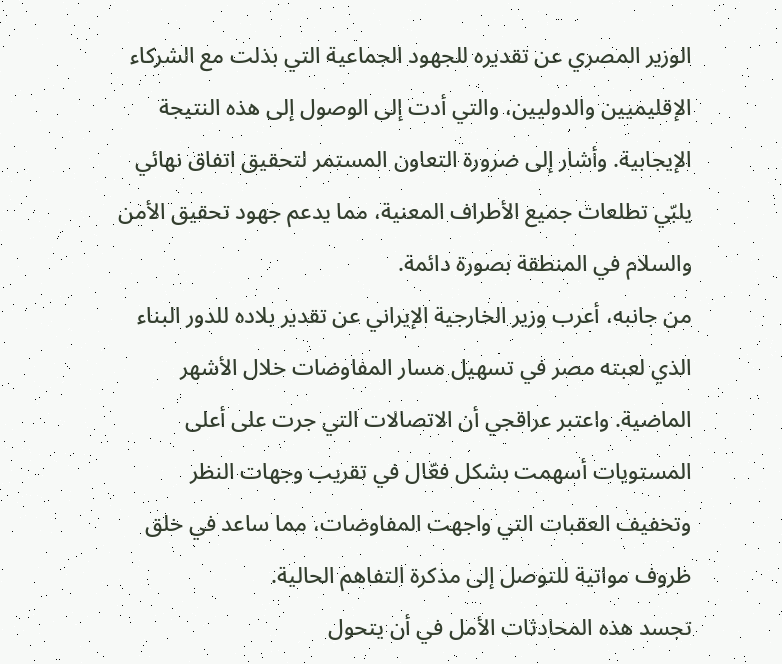الوزير المصري عن تقديره للجهود الجماعية التي بذلت مع الشركاء الإقليميين والدوليين، والتي أدت إلى الوصول إلى هذه النتيجة الإيجابية. وأشار إلى ضرورة التعاون المستمر لتحقيق اتفاق نهائي يلبّي تطلعات جميع الأطراف المعنية، مما يدعم جهود تحقيق الأمن والسلام في المنطقة بصورة دائمة.
من جانبه، أعرب وزير الخارجية الإيراني عن تقدير بلاده للدور البناء الذي لعبته مصر في تسهيل مسار المفاوضات خلال الأشهر الماضية. واعتبر عراقجي أن الاتصالات التي جرت على أعلى المستويات أسهمت بشكل فعّال في تقريب وجهات النظر وتخفيف العقبات التي واجهت المفاوضات، مما ساعد في خلق ظروف مواتية للتوصل إلى مذكرة التفاهم الحالية.
تجسد هذه المحادثات الأمل في أن يتحول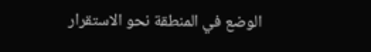الوضع في المنطقة نحو الاستقرار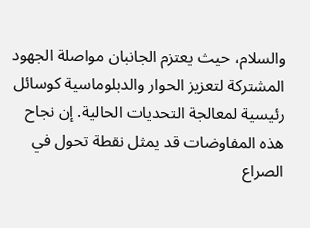والسلام، حيث يعتزم الجانبان مواصلة الجهود المشتركة لتعزيز الحوار والدبلوماسية كوسائل رئيسية لمعالجة التحديات الحالية. إن نجاح هذه المفاوضات قد يمثل نقطة تحول في الصراع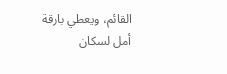القائم، ويعطي بارقة أمل لسكان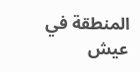المنطقة في عيش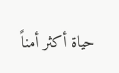حياة أكثر أمناً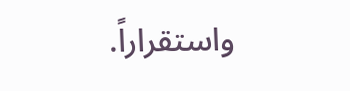واستقراراً.